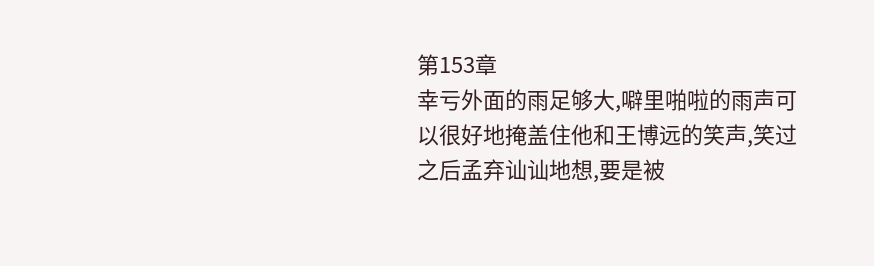第153章
幸亏外面的雨足够大,噼里啪啦的雨声可以很好地掩盖住他和王博远的笑声,笑过之后孟弃讪讪地想,要是被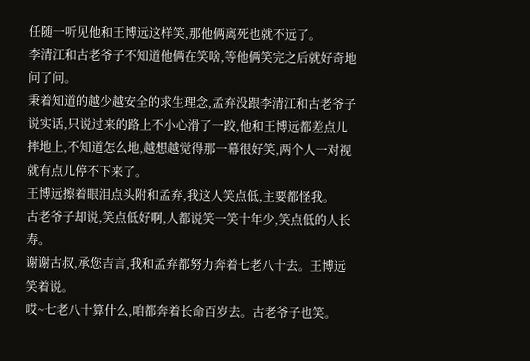任随一听见他和王博远这样笑,那他俩离死也就不远了。
李清江和古老爷子不知道他俩在笑啥,等他俩笑完之后就好奇地问了问。
秉着知道的越少越安全的求生理念,孟弃没跟李清江和古老爷子说实话,只说过来的路上不小心滑了一跤,他和王博远都差点儿摔地上,不知道怎么地,越想越觉得那一幕很好笑,两个人一对视就有点儿停不下来了。
王博远擦着眼泪点头附和孟弃,我这人笑点低,主要都怪我。
古老爷子却说,笑点低好啊,人都说笑一笑十年少,笑点低的人长寿。
谢谢古叔,承您吉言,我和孟弃都努力奔着七老八十去。王博远笑着说。
哎~七老八十算什么,咱都奔着长命百岁去。古老爷子也笑。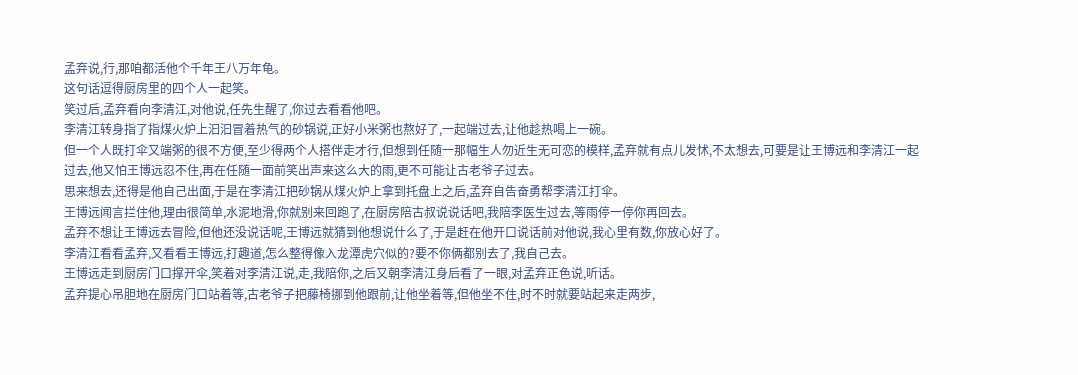孟弃说,行,那咱都活他个千年王八万年龟。
这句话逗得厨房里的四个人一起笑。
笑过后,孟弃看向李清江,对他说,任先生醒了,你过去看看他吧。
李清江转身指了指煤火炉上汩汩冒着热气的砂锅说,正好小米粥也熬好了,一起端过去,让他趁热喝上一碗。
但一个人既打伞又端粥的很不方便,至少得两个人搭伴走才行,但想到任随一那幅生人勿近生无可恋的模样,孟弃就有点儿发怵,不太想去,可要是让王博远和李清江一起过去,他又怕王博远忍不住,再在任随一面前笑出声来这么大的雨,更不可能让古老爷子过去。
思来想去,还得是他自己出面,于是在李清江把砂锅从煤火炉上拿到托盘上之后,孟弃自告奋勇帮李清江打伞。
王博远闻言拦住他,理由很简单,水泥地滑,你就别来回跑了,在厨房陪古叔说说话吧,我陪李医生过去,等雨停一停你再回去。
孟弃不想让王博远去冒险,但他还没说话呢,王博远就猜到他想说什么了,于是赶在他开口说话前对他说,我心里有数,你放心好了。
李清江看看孟弃,又看看王博远,打趣道,怎么整得像入龙潭虎穴似的?要不你俩都别去了,我自己去。
王博远走到厨房门口撑开伞,笑着对李清江说,走,我陪你,之后又朝李清江身后看了一眼,对孟弃正色说,听话。
孟弃提心吊胆地在厨房门口站着等,古老爷子把藤椅挪到他跟前,让他坐着等,但他坐不住,时不时就要站起来走两步,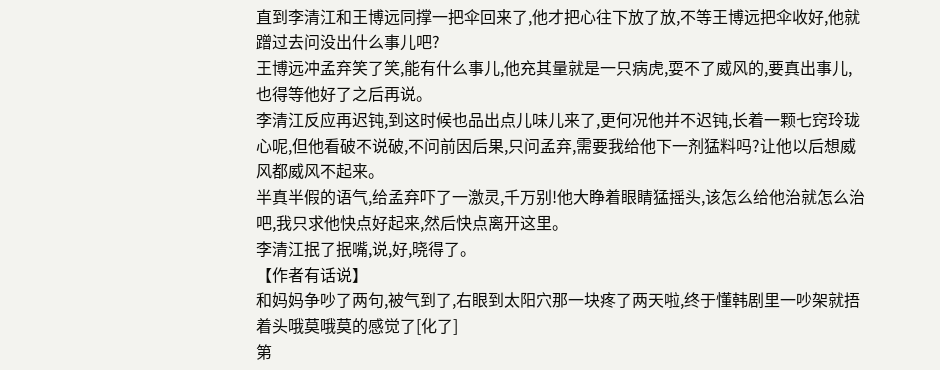直到李清江和王博远同撑一把伞回来了,他才把心往下放了放,不等王博远把伞收好,他就蹭过去问没出什么事儿吧?
王博远冲孟弃笑了笑,能有什么事儿,他充其量就是一只病虎,耍不了威风的,要真出事儿,也得等他好了之后再说。
李清江反应再迟钝,到这时候也品出点儿味儿来了,更何况他并不迟钝,长着一颗七窍玲珑心呢,但他看破不说破,不问前因后果,只问孟弃,需要我给他下一剂猛料吗?让他以后想威风都威风不起来。
半真半假的语气,给孟弃吓了一激灵,千万别!他大睁着眼睛猛摇头,该怎么给他治就怎么治吧,我只求他快点好起来,然后快点离开这里。
李清江抿了抿嘴,说,好,晓得了。
【作者有话说】
和妈妈争吵了两句,被气到了,右眼到太阳穴那一块疼了两天啦,终于懂韩剧里一吵架就捂着头哦莫哦莫的感觉了[化了]
第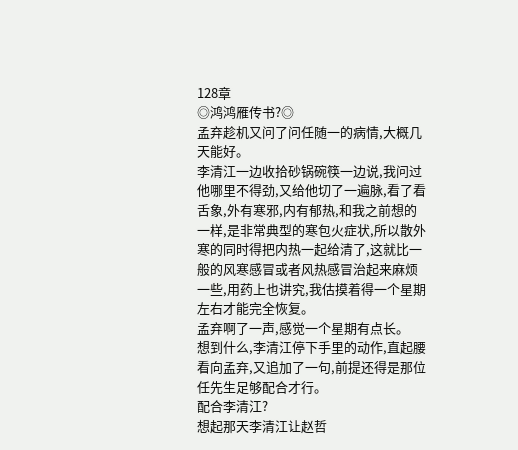128章
◎鸿鸿雁传书?◎
孟弃趁机又问了问任随一的病情,大概几天能好。
李清江一边收拾砂锅碗筷一边说,我问过他哪里不得劲,又给他切了一遍脉,看了看舌象,外有寒邪,内有郁热,和我之前想的一样,是非常典型的寒包火症状,所以散外寒的同时得把内热一起给清了,这就比一般的风寒感冒或者风热感冒治起来麻烦一些,用药上也讲究,我估摸着得一个星期左右才能完全恢复。
孟弃啊了一声,感觉一个星期有点长。
想到什么,李清江停下手里的动作,直起腰看向孟弃,又追加了一句,前提还得是那位任先生足够配合才行。
配合李清江?
想起那天李清江让赵哲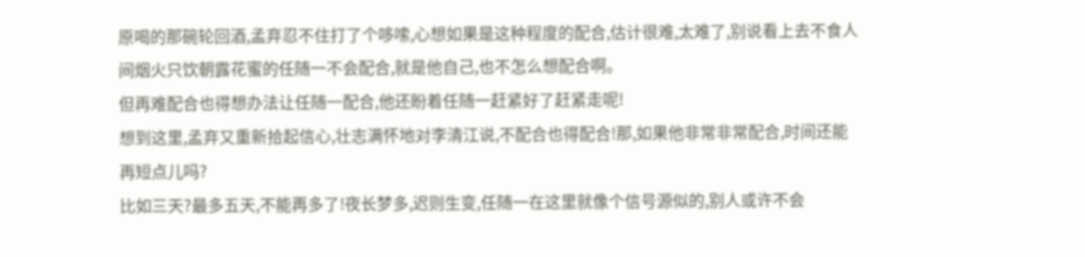原喝的那碗轮回酒,孟弃忍不住打了个哆嗦,心想如果是这种程度的配合,估计很难,太难了,别说看上去不食人间烟火只饮朝露花蜜的任随一不会配合,就是他自己,也不怎么想配合啊。
但再难配合也得想办法让任随一配合,他还盼着任随一赶紧好了赶紧走呢!
想到这里,孟弃又重新拾起信心,壮志满怀地对李清江说,不配合也得配合!那,如果他非常非常配合,时间还能再短点儿吗?
比如三天?最多五天,不能再多了!夜长梦多,迟则生变,任随一在这里就像个信号源似的,别人或许不会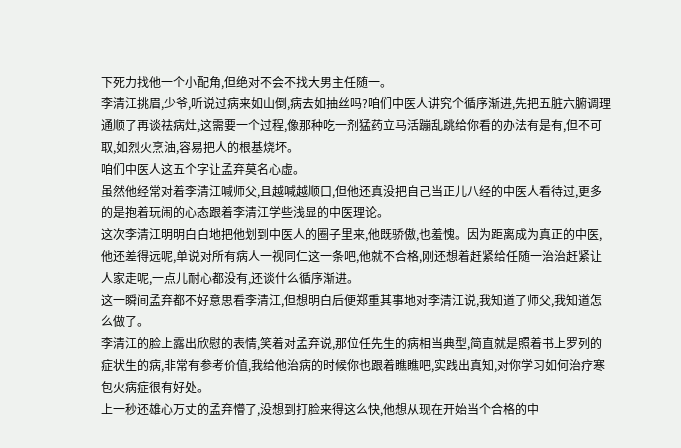下死力找他一个小配角,但绝对不会不找大男主任随一。
李清江挑眉,少爷,听说过病来如山倒,病去如抽丝吗?咱们中医人讲究个循序渐进,先把五脏六腑调理通顺了再谈祛病灶,这需要一个过程,像那种吃一剂猛药立马活蹦乱跳给你看的办法有是有,但不可取,如烈火烹油,容易把人的根基烧坏。
咱们中医人这五个字让孟弃莫名心虚。
虽然他经常对着李清江喊师父,且越喊越顺口,但他还真没把自己当正儿八经的中医人看待过,更多的是抱着玩闹的心态跟着李清江学些浅显的中医理论。
这次李清江明明白白地把他划到中医人的圈子里来,他既骄傲,也羞愧。因为距离成为真正的中医,他还差得远呢,单说对所有病人一视同仁这一条吧,他就不合格,刚还想着赶紧给任随一治治赶紧让人家走呢,一点儿耐心都没有,还谈什么循序渐进。
这一瞬间孟弃都不好意思看李清江,但想明白后便郑重其事地对李清江说,我知道了师父,我知道怎么做了。
李清江的脸上露出欣慰的表情,笑着对孟弃说,那位任先生的病相当典型,简直就是照着书上罗列的症状生的病,非常有参考价值,我给他治病的时候你也跟着瞧瞧吧,实践出真知,对你学习如何治疗寒包火病症很有好处。
上一秒还雄心万丈的孟弃懵了,没想到打脸来得这么快,他想从现在开始当个合格的中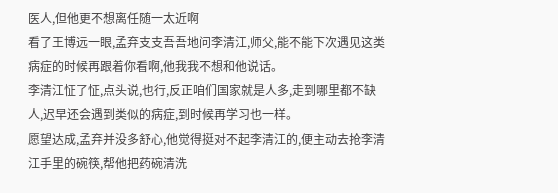医人,但他更不想离任随一太近啊
看了王博远一眼,孟弃支支吾吾地问李清江,师父,能不能下次遇见这类病症的时候再跟着你看啊,他我我不想和他说话。
李清江怔了怔,点头说,也行,反正咱们国家就是人多,走到哪里都不缺人,迟早还会遇到类似的病症,到时候再学习也一样。
愿望达成,孟弃并没多舒心,他觉得挺对不起李清江的,便主动去抢李清江手里的碗筷,帮他把药碗清洗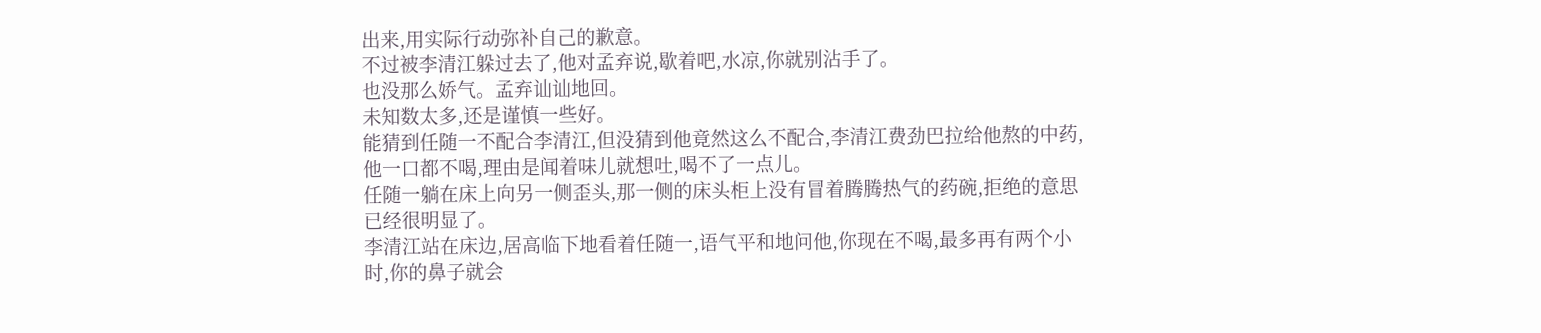出来,用实际行动弥补自己的歉意。
不过被李清江躲过去了,他对孟弃说,歇着吧,水凉,你就别沾手了。
也没那么娇气。孟弃讪讪地回。
未知数太多,还是谨慎一些好。
能猜到任随一不配合李清江,但没猜到他竟然这么不配合,李清江费劲巴拉给他熬的中药,他一口都不喝,理由是闻着味儿就想吐,喝不了一点儿。
任随一躺在床上向另一侧歪头,那一侧的床头柜上没有冒着腾腾热气的药碗,拒绝的意思已经很明显了。
李清江站在床边,居高临下地看着任随一,语气平和地问他,你现在不喝,最多再有两个小时,你的鼻子就会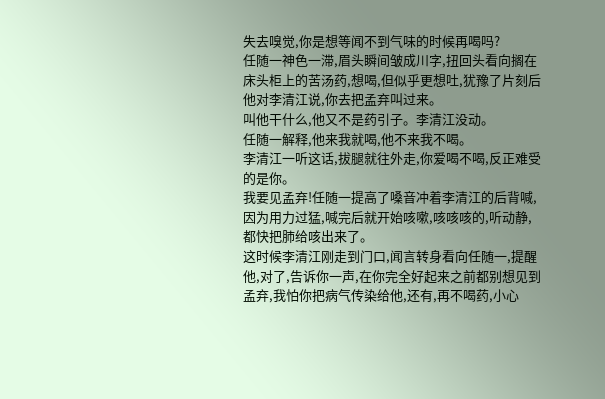失去嗅觉,你是想等闻不到气味的时候再喝吗?
任随一神色一滞,眉头瞬间皱成川字,扭回头看向搁在床头柜上的苦汤药,想喝,但似乎更想吐,犹豫了片刻后他对李清江说,你去把孟弃叫过来。
叫他干什么,他又不是药引子。李清江没动。
任随一解释,他来我就喝,他不来我不喝。
李清江一听这话,拔腿就往外走,你爱喝不喝,反正难受的是你。
我要见孟弃!任随一提高了嗓音冲着李清江的后背喊,因为用力过猛,喊完后就开始咳嗽,咳咳咳的,听动静,都快把肺给咳出来了。
这时候李清江刚走到门口,闻言转身看向任随一,提醒他,对了,告诉你一声,在你完全好起来之前都别想见到孟弃,我怕你把病气传染给他,还有,再不喝药,小心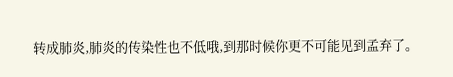转成肺炎,肺炎的传染性也不低哦,到那时候你更不可能见到孟弃了。